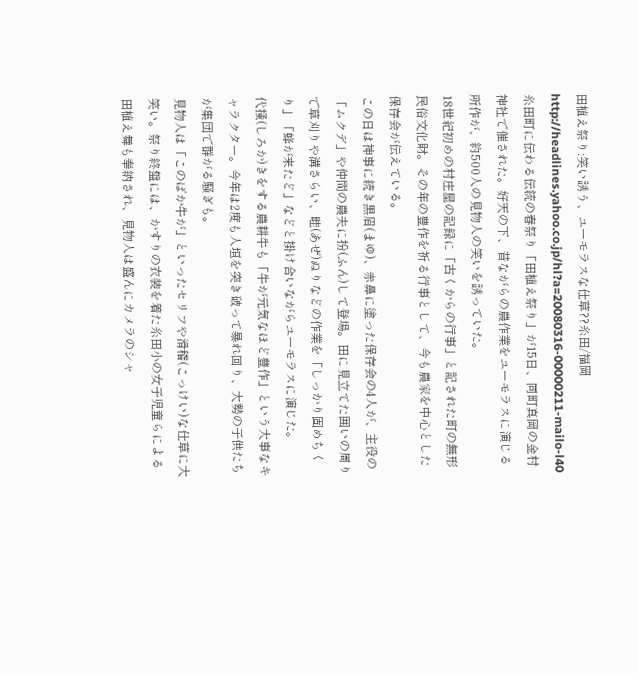田植え祭り:笑い誘う、ユーモラスな仕草??糸田/福岡
http://headlines.yahoo.co.jp/hl?a=20080316-00000211-mailo-l40
糸田町に伝わる伝統の春祭り「田植え祭り」が15日、同町真岡の金村神社で催された。好天の下、昔ながらの農作業をユーモラスに演じる所作が、約500人の見物人の笑いを誘っていた。
18世紀初めの村庄屋の記録に「古くからの行事」と記された町の無形民俗文化財。その年の豊作を祈る行事として、今も農家を中心とした保存会が伝えている。
この日は神事に続き黒眉(まゆ)、赤鼻に塗った保存会の4人が、主役の「ムクデ」や仲間の農夫に扮(ふん)して登場。田に見立てた囲いの周りで草刈りや溝さらい、畦(あぜ)ぬりなどの作業を「しっかり固めちくり」「蜂が来たど」などと掛け合いながらユーモラスに演じた。
代掻(しろか)きをする農耕牛も「牛が元気なほど豊作」という大事なキャラクター。今年は2度も人垣を突き破って暴れ回り、大勢の子供たちが集団で群がる騒ぎも。
見物人は「このばか牛が」といったセリフや滑稽(こっけい)な仕草に大笑い。祭り終盤には、かすりの衣装を着た糸田小の女子児童らによる田植え舞も奉納され、見物人は盛んにカメラのシャ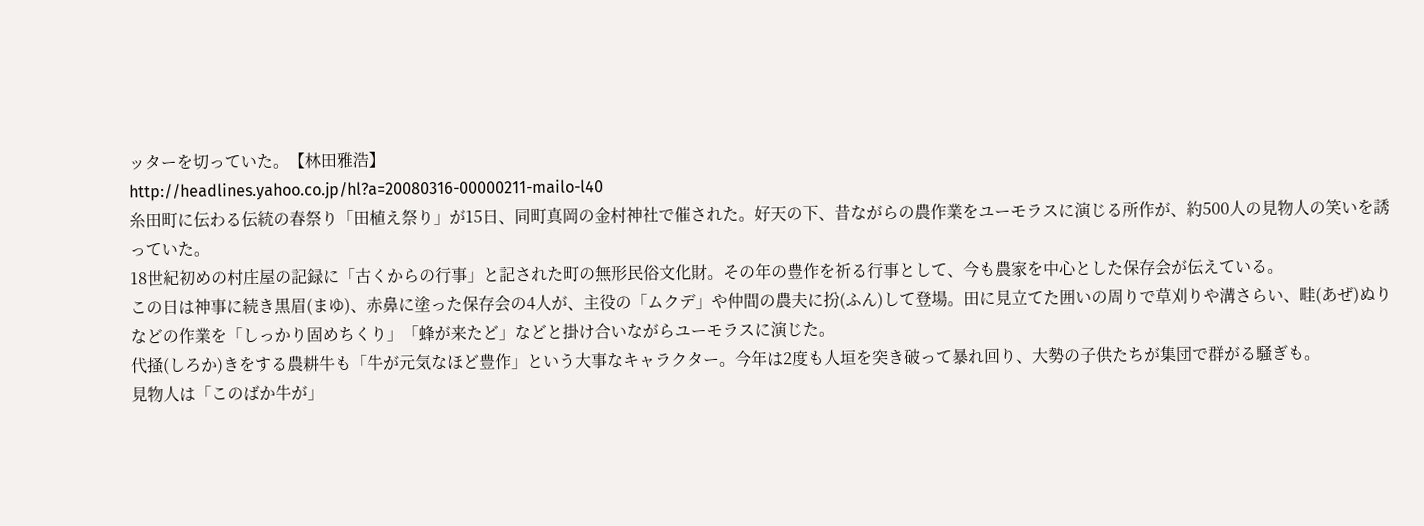ッターを切っていた。【林田雅浩】
http://headlines.yahoo.co.jp/hl?a=20080316-00000211-mailo-l40
糸田町に伝わる伝統の春祭り「田植え祭り」が15日、同町真岡の金村神社で催された。好天の下、昔ながらの農作業をユーモラスに演じる所作が、約500人の見物人の笑いを誘っていた。
18世紀初めの村庄屋の記録に「古くからの行事」と記された町の無形民俗文化財。その年の豊作を祈る行事として、今も農家を中心とした保存会が伝えている。
この日は神事に続き黒眉(まゆ)、赤鼻に塗った保存会の4人が、主役の「ムクデ」や仲間の農夫に扮(ふん)して登場。田に見立てた囲いの周りで草刈りや溝さらい、畦(あぜ)ぬりなどの作業を「しっかり固めちくり」「蜂が来たど」などと掛け合いながらユーモラスに演じた。
代掻(しろか)きをする農耕牛も「牛が元気なほど豊作」という大事なキャラクター。今年は2度も人垣を突き破って暴れ回り、大勢の子供たちが集団で群がる騒ぎも。
見物人は「このばか牛が」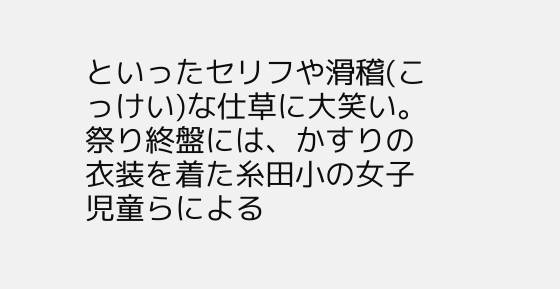といったセリフや滑稽(こっけい)な仕草に大笑い。祭り終盤には、かすりの衣装を着た糸田小の女子児童らによる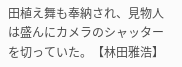田植え舞も奉納され、見物人は盛んにカメラのシャッターを切っていた。【林田雅浩】